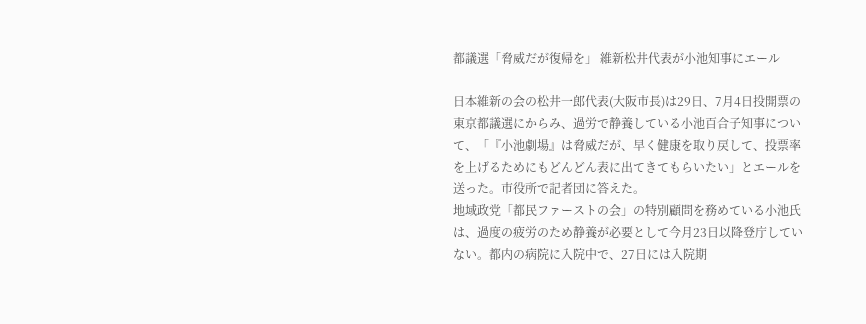都議選「脅威だが復帰を」 維新松井代表が小池知事にエール

日本維新の会の松井一郎代表(大阪市長)は29日、7月4日投開票の東京都議選にからみ、過労で静養している小池百合子知事について、「『小池劇場』は脅威だが、早く健康を取り戻して、投票率を上げるためにもどんどん表に出てきてもらいたい」とエールを送った。市役所で記者団に答えた。
地域政党「都民ファーストの会」の特別顧問を務めている小池氏は、過度の疲労のため静養が必要として今月23日以降登庁していない。都内の病院に入院中で、27日には入院期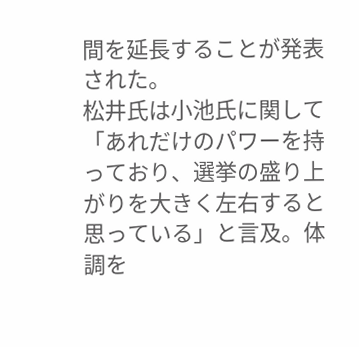間を延長することが発表された。
松井氏は小池氏に関して「あれだけのパワーを持っており、選挙の盛り上がりを大きく左右すると思っている」と言及。体調を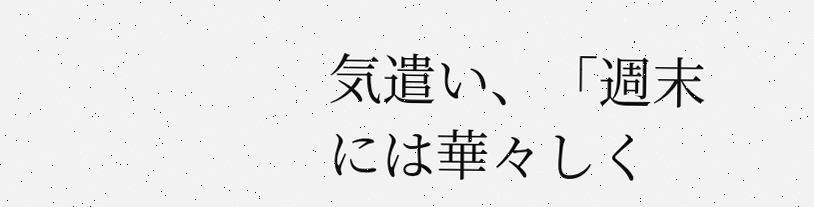気遣い、「週末には華々しく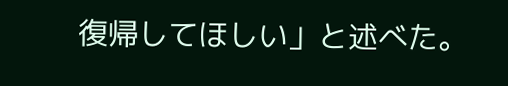復帰してほしい」と述べた。